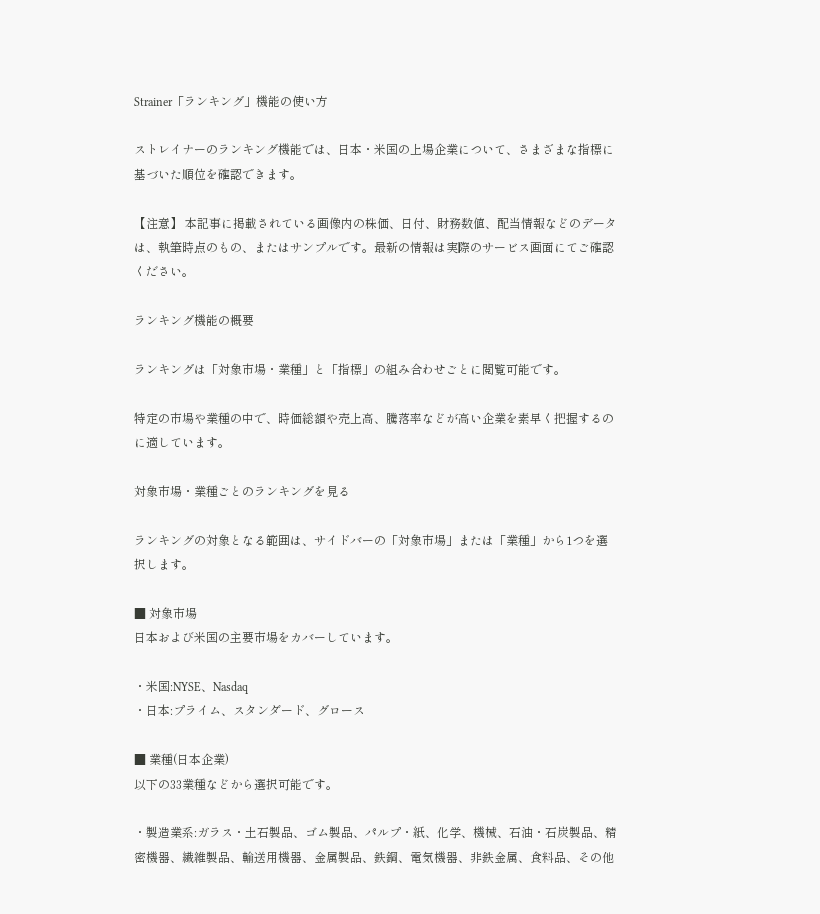Strainer「ランキング」機能の使い方

ストレイナーのランキング機能では、日本・米国の上場企業について、さまざまな指標に基づいた順位を確認できます。

【注意】 本記事に掲載されている画像内の株価、日付、財務数値、配当情報などのデータは、執筆時点のもの、またはサンプルです。最新の情報は実際のサービス画面にてご確認ください。

ランキング機能の概要

ランキングは「対象市場・業種」と「指標」の組み合わせごとに閲覧可能です。

特定の市場や業種の中で、時価総額や売上高、騰落率などが高い企業を素早く把握するのに適しています。

対象市場・業種ごとのランキングを見る

ランキングの対象となる範囲は、サイドバーの「対象市場」または「業種」から1つを選択します。

■ 対象市場
日本および米国の主要市場をカバーしています。

・米国:NYSE、Nasdaq
・日本:プライム、スタンダード、グロース

■ 業種(日本企業)
以下の33業種などから選択可能です。

・製造業系:ガラス・土石製品、ゴム製品、パルプ・紙、化学、機械、石油・石炭製品、精密機器、繊維製品、輸送用機器、金属製品、鉄鋼、電気機器、非鉄金属、食料品、その他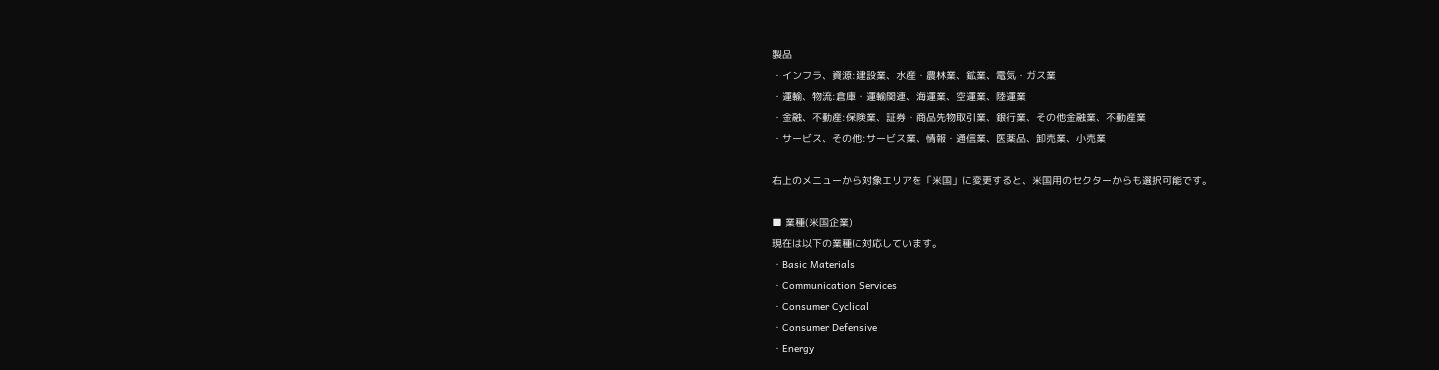製品
・インフラ、資源:建設業、水産・農林業、鉱業、電気・ガス業
・運輸、物流:倉庫・運輸関連、海運業、空運業、陸運業
・金融、不動産:保険業、証券・商品先物取引業、銀行業、その他金融業、不動産業
・サービス、その他:サービス業、情報・通信業、医薬品、卸売業、小売業

右上のメニューから対象エリアを「米国」に変更すると、米国用のセクターからも選択可能です。

■ 業種(米国企業)
現在は以下の業種に対応しています。
・Basic Materials
・Communication Services
・Consumer Cyclical
・Consumer Defensive
・Energy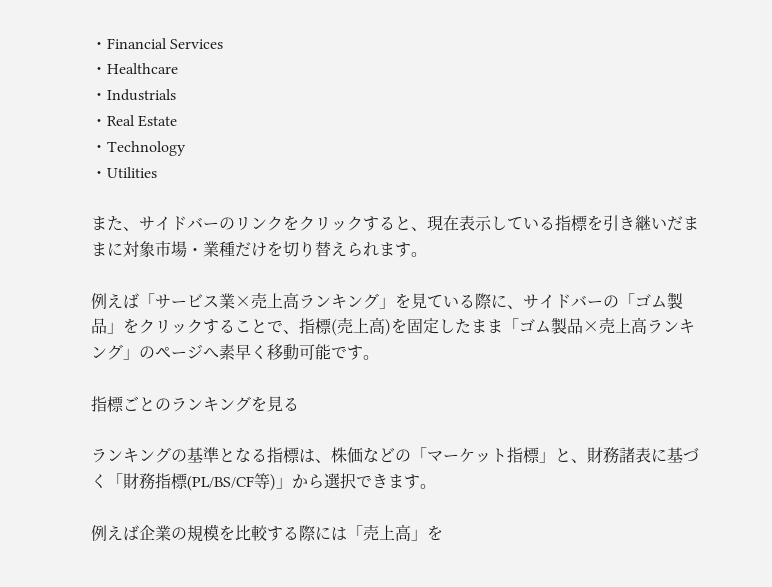・Financial Services
・Healthcare
・Industrials
・Real Estate
・Technology
・Utilities

また、サイドバーのリンクをクリックすると、現在表示している指標を引き継いだままに対象市場・業種だけを切り替えられます。

例えば「サービス業×売上高ランキング」を見ている際に、サイドバーの「ゴム製品」をクリックすることで、指標(売上高)を固定したまま「ゴム製品×売上高ランキング」のページへ素早く移動可能です。

指標ごとのランキングを見る

ランキングの基準となる指標は、株価などの「マーケット指標」と、財務諸表に基づく「財務指標(PL/BS/CF等)」から選択できます。

例えば企業の規模を比較する際には「売上高」を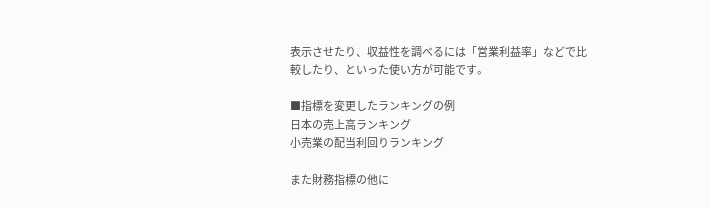表示させたり、収益性を調べるには「営業利益率」などで比較したり、といった使い方が可能です。

■指標を変更したランキングの例
日本の売上高ランキング
小売業の配当利回りランキング

また財務指標の他に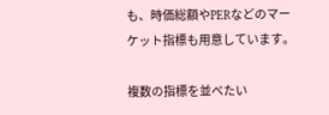も、時価総額やPERなどのマーケット指標も用意しています。

複数の指標を並べたい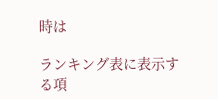時は

ランキング表に表示する項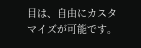目は、自由にカスタマイズが可能です。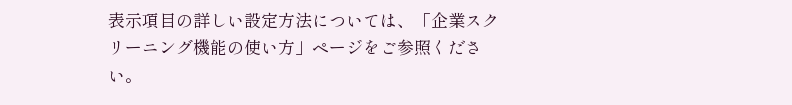表示項目の詳しい設定方法については、「企業スクリーニング機能の使い方」ページをご参照ください。